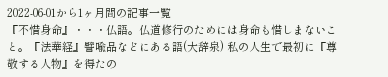2022-06-01から1ヶ月間の記事一覧
『不惜身命』・・・仏語。仏道修行のためには身命も惜しまないこと。『法華経』譬喩品などにある語(大辞泉) 私の人生で最初に『尊敬する人物』を得たの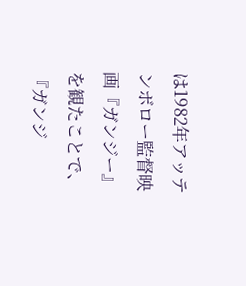は1982年アッテンボロー監督映画『ガンジー』を観たことで、『ガンジ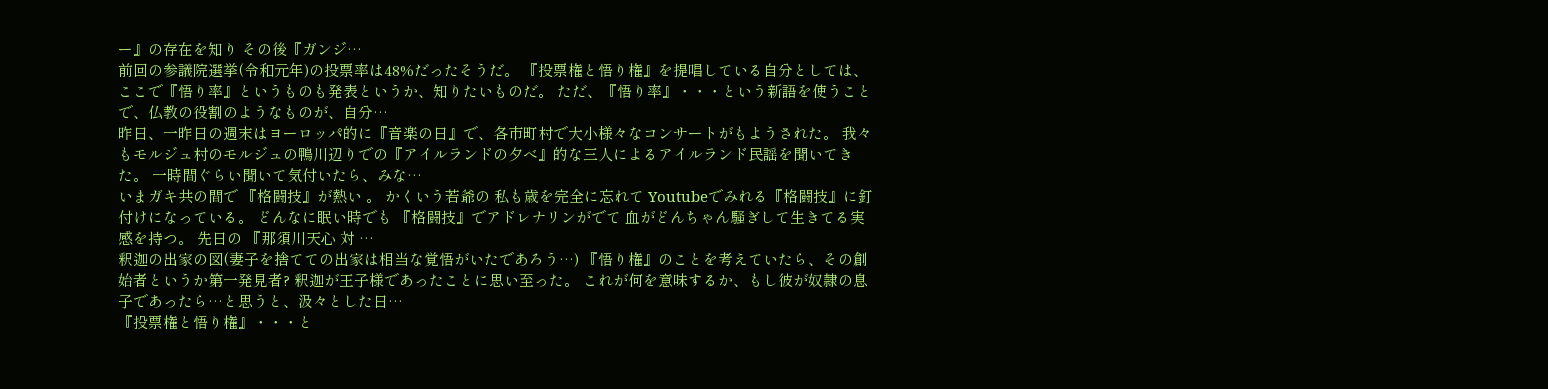ー』の存在を知り その後『ガンジ…
前回の参議院選挙(令和元年)の投票率は48%だったそうだ。 『投票権と悟り権』を提唱している自分としては、ここで『悟り率』というものも発表というか、知りたいものだ。 ただ、『悟り率』・・・という新語を使うことで、仏教の役割のようなものが、自分…
昨日、一昨日の週末はヨーロッパ的に『音楽の日』で、各市町村で大小様々なコンサートがもようされた。 我々もモルジュ村のモルジュの鴨川辺りでの『アイルランドの夕べ』的な三人によるアイルランド民謡を聞いてきた。 一時間ぐらい聞いて気付いたら、みな…
いまガキ共の間で 『格闘技』が熱い 。 かくいう若爺の 私も歳を完全に忘れて Youtubeでみれる『格闘技』に釘付けになっている。 どんなに眠い時でも 『格闘技』でアドレナリンがでて 血がどんちゃん騒ぎして生きてる実感を持つ。 先日の 『那須川天心 対 …
釈迦の出家の図(妻子を捨てての出家は相当な覚悟がいたであろう…) 『悟り権』のことを考えていたら、その創始者というか第一発見者? 釈迦が王子様であったことに思い至った。 これが何を意味するか、もし彼が奴隷の息子であったら…と思うと、汲々とした日…
『投票権と悟り権』・・・と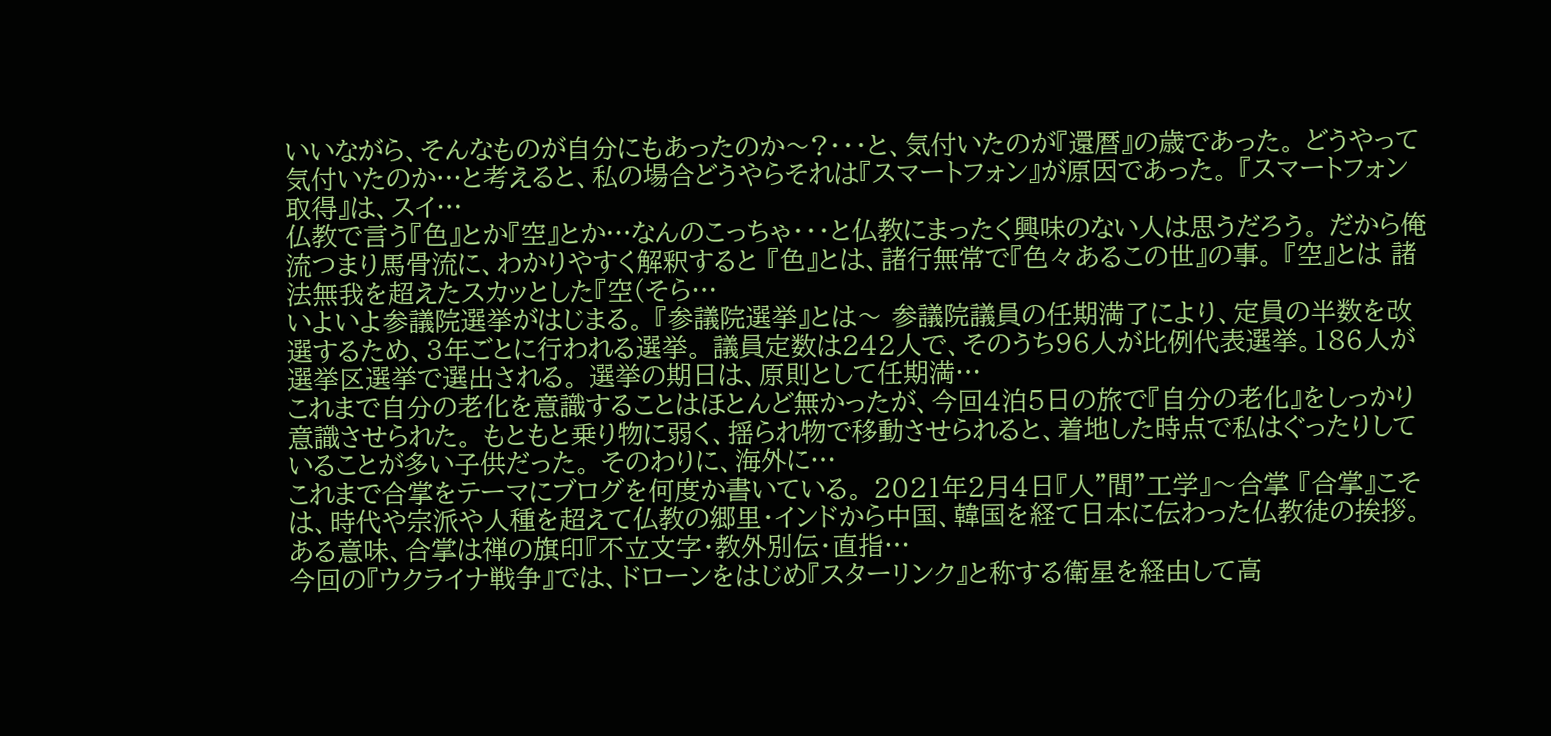いいながら、そんなものが自分にもあったのか〜?・・・と、気付いたのが『還暦』の歳であった。 どうやって気付いたのか…と考えると、私の場合どうやらそれは『スマートフォン』が原因であった。 『スマートフォン取得』は、スイ…
仏教で言う『色』とか『空』とか…なんのこっちゃ・・・と仏教にまったく興味のない人は思うだろう。 だから俺流つまり馬骨流に、わかりやすく解釈すると 『色』とは、諸行無常で『色々あるこの世』の事。 『空』とは 諸法無我を超えたスカッとした『空(そら…
いよいよ参議院選挙がはじまる。 『参議院選挙』とは〜 参議院議員の任期満了により、定員の半数を改選するため、3年ごとに行われる選挙。 議員定数は242人で、そのうち96人が比例代表選挙。186人が選挙区選挙で選出される。 選挙の期日は、原則として任期満…
これまで自分の老化を意識することはほとんど無かったが、今回4泊5日の旅で『自分の老化』をしっかり意識させられた。 もともと乗り物に弱く、揺られ物で移動させられると、着地した時点で私はぐったりしていることが多い子供だった。 そのわりに、海外に…
これまで合掌をテーマにブログを何度か書いている。 2021年2月4日『人"間”工学』〜合掌 『合掌』こそは、時代や宗派や人種を超えて仏教の郷里・インドから中国、韓国を経て日本に伝わった仏教徒の挨拶。 ある意味、合掌は禅の旗印『不立文字・教外別伝・直指…
今回の『ウクライナ戦争』では、ドローンをはじめ『スターリンク』と称する衛星を経由して高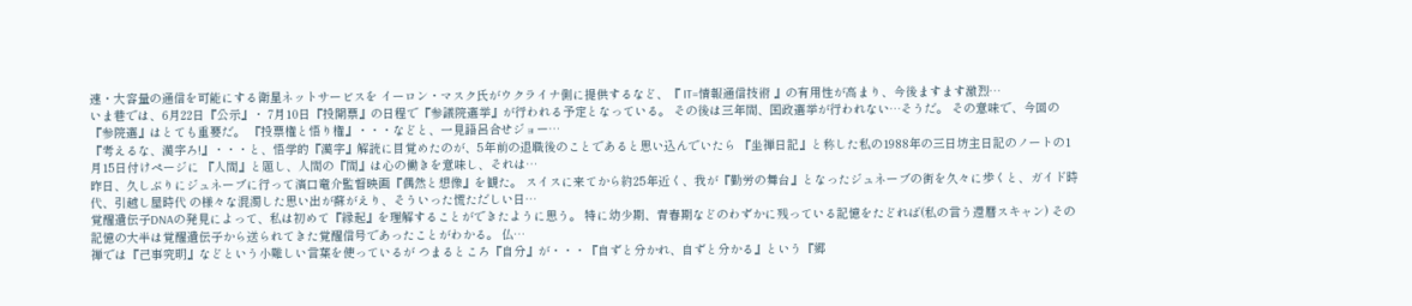速・大容量の通信を可能にする衛星ネットサービスを イーロン・マスク氏がウクライナ側に提供するなど、『 IT=情報通信技術 』の有用性が高まり、今後ますます激烈…
いま巷では、6月22日『公示』・ 7月10日『投開票』の日程で『参議院選挙』が行われる予定となっている。 その後は三年間、国政選挙が行われない…そうだ。 その意味で、今回の『参院選』はとても重要だ。 『投票権と悟り権』・・・などと、一見語呂合せジョー…
『考えるな、漢字ろ!』・・・と、悟学的『漢字』解読に目覚めたのが、5年前の退職後のことであると思い込んでいたら 『坐禅日記』と称した私の1988年の三日坊主日記のノートの1月15日付けページに 『人間』と題し、人間の『間』は心の働きを意味し、それは…
昨日、久しぶりにジュネーブに行って濱口竜介監督映画『偶然と想像』を観た。 スイスに来てから約25年近く、我が『勤労の舞台』となったジュネーブの街を久々に歩くと、ガイド時代、引越し屋時代 の様々な混濁した思い出が蘇がえり、そういった慌ただしい日…
覚醒遺伝子DNAの発見によって、私は初めて『縁起』を理解することができたように思う。 特に幼少期、青春期などのわずかに残っている記憶をたどれば(私の言う還暦スキャン) その記憶の大半は覚醒遺伝子から送られてきた覚醒信号であったことがわかる。 仏…
禅では『己事究明』などという小難しい言葉を使っているが つまるところ『自分』が・・・『自ずと分かれ、自ずと分かる』という『郷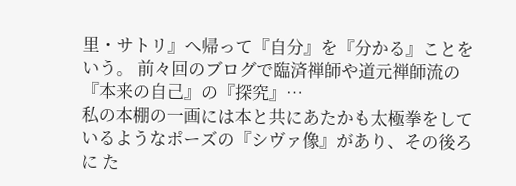里・サトリ』へ帰って『自分』を『分かる』ことをいう。 前々回のブログで臨済禅師や道元禅師流の『本来の自己』の『探究』…
私の本棚の一画には本と共にあたかも太極拳をしているようなポーズの『シヴァ像』があり、その後ろに た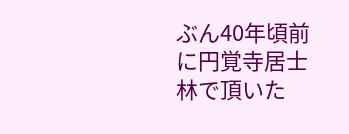ぶん40年頃前に円覚寺居士林で頂いた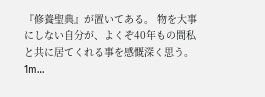『修養聖典』が置いてある。 物を大事にしない自分が、よくぞ40年もの間私と共に居てくれる事を感慨深く思う。 1m…